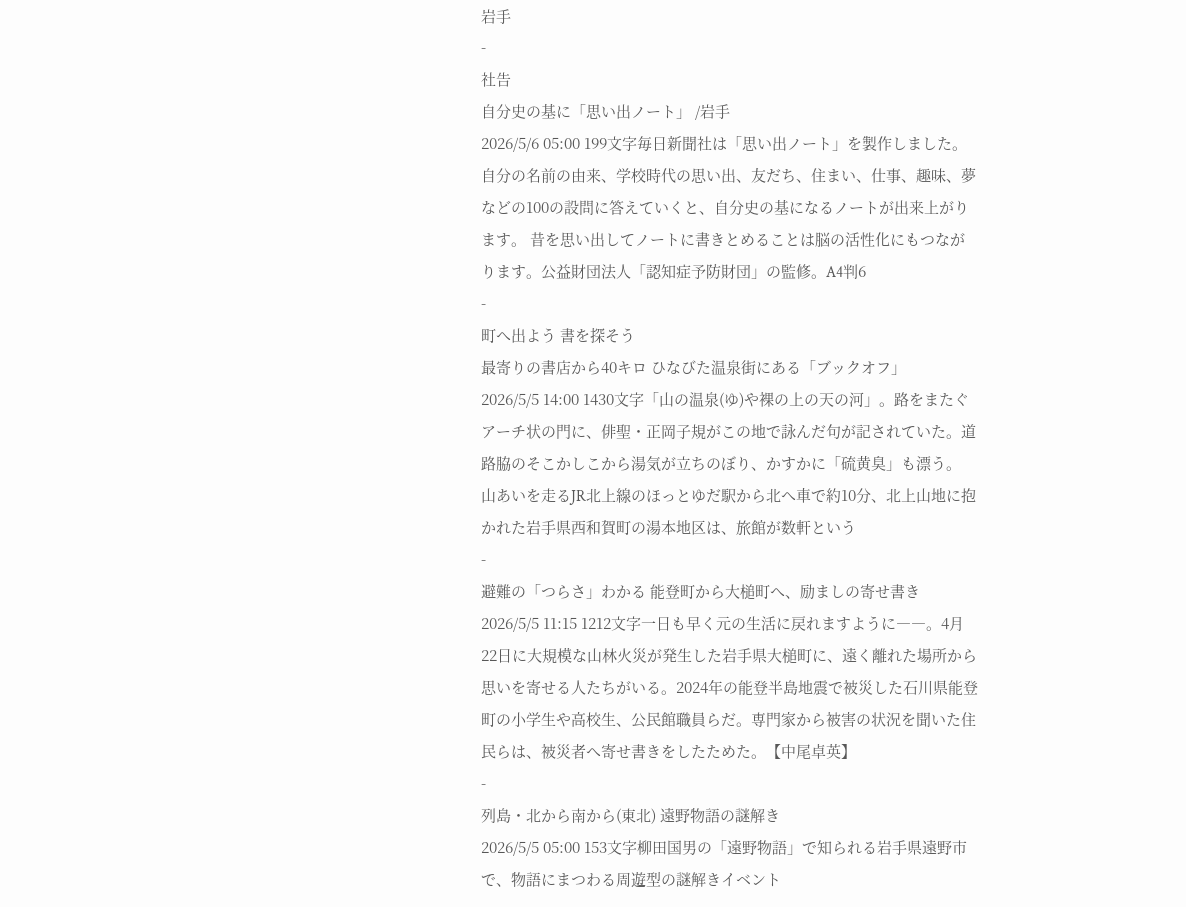岩手
-
社告
自分史の基に「思い出ノート」 /岩手
2026/5/6 05:00 199文字毎日新聞社は「思い出ノート」を製作しました。自分の名前の由来、学校時代の思い出、友だち、住まい、仕事、趣味、夢などの100の設問に答えていくと、自分史の基になるノートが出来上がります。 昔を思い出してノートに書きとめることは脳の活性化にもつながります。公益財団法人「認知症予防財団」の監修。A4判6
-
町へ出よう 書を探そう
最寄りの書店から40キロ ひなびた温泉街にある「ブックオフ」
2026/5/5 14:00 1430文字「山の温泉(ゆ)や裸の上の天の河」。路をまたぐアーチ状の門に、俳聖・正岡子規がこの地で詠んだ句が記されていた。道路脇のそこかしこから湯気が立ちのぼり、かすかに「硫黄臭」も漂う。 山あいを走るJR北上線のほっとゆだ駅から北へ車で約10分、北上山地に抱かれた岩手県西和賀町の湯本地区は、旅館が数軒という
-
避難の「つらさ」わかる 能登町から大槌町へ、励ましの寄せ書き
2026/5/5 11:15 1212文字一日も早く元の生活に戻れますように――。4月22日に大規模な山林火災が発生した岩手県大槌町に、遠く離れた場所から思いを寄せる人たちがいる。2024年の能登半島地震で被災した石川県能登町の小学生や高校生、公民館職員らだ。専門家から被害の状況を聞いた住民らは、被災者へ寄せ書きをしたためた。【中尾卓英】
-
列島・北から南から(東北) 遠野物語の謎解き
2026/5/5 05:00 153文字柳田国男の「遠野物語」で知られる岩手県遠野市で、物語にまつわる周遊型の謎解きイベント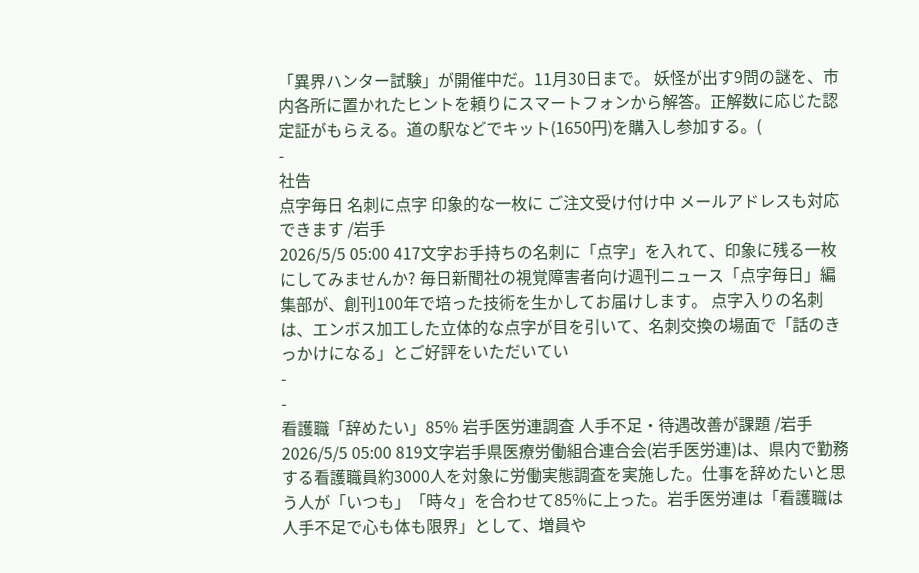「異界ハンター試験」が開催中だ。11月30日まで。 妖怪が出す9問の謎を、市内各所に置かれたヒントを頼りにスマートフォンから解答。正解数に応じた認定証がもらえる。道の駅などでキット(1650円)を購入し参加する。(
-
社告
点字毎日 名刺に点字 印象的な一枚に ご注文受け付け中 メールアドレスも対応できます /岩手
2026/5/5 05:00 417文字お手持ちの名刺に「点字」を入れて、印象に残る一枚にしてみませんか? 毎日新聞社の視覚障害者向け週刊ニュース「点字毎日」編集部が、創刊100年で培った技術を生かしてお届けします。 点字入りの名刺は、エンボス加工した立体的な点字が目を引いて、名刺交換の場面で「話のきっかけになる」とご好評をいただいてい
-
-
看護職「辞めたい」85% 岩手医労連調査 人手不足・待遇改善が課題 /岩手
2026/5/5 05:00 819文字岩手県医療労働組合連合会(岩手医労連)は、県内で勤務する看護職員約3000人を対象に労働実態調査を実施した。仕事を辞めたいと思う人が「いつも」「時々」を合わせて85%に上った。岩手医労連は「看護職は人手不足で心も体も限界」として、増員や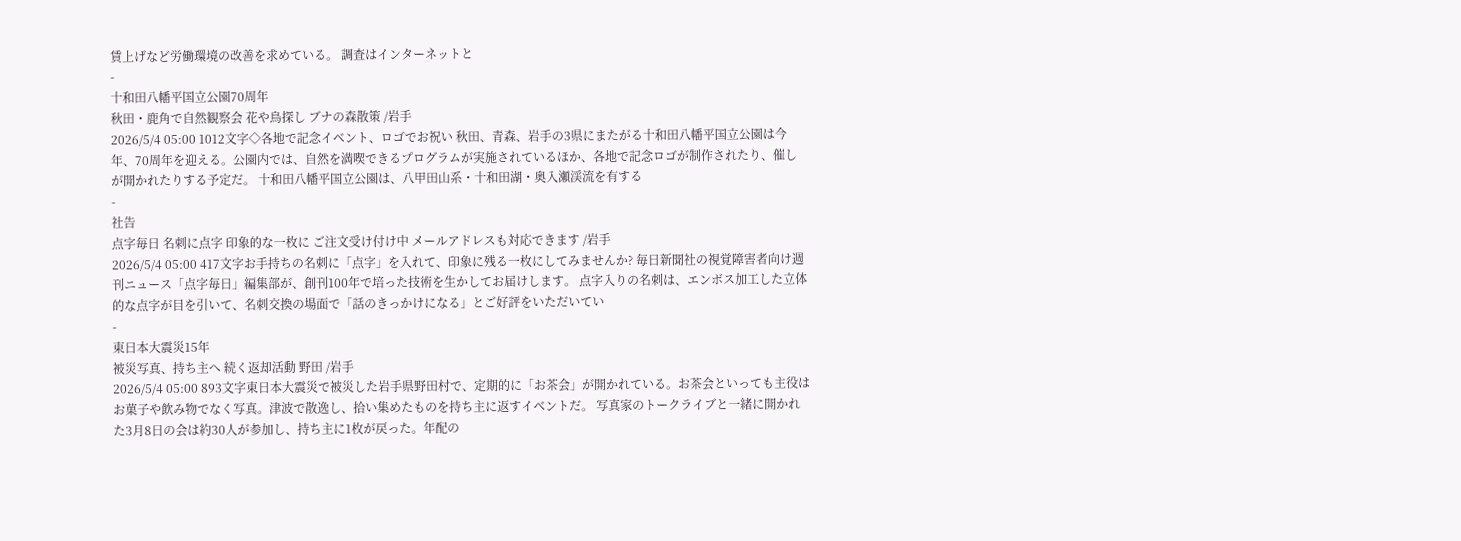賃上げなど労働環境の改善を求めている。 調査はインターネットと
-
十和田八幡平国立公園70周年
秋田・鹿角で自然観察会 花や鳥探し ブナの森散策 /岩手
2026/5/4 05:00 1012文字◇各地で記念イベント、ロゴでお祝い 秋田、青森、岩手の3県にまたがる十和田八幡平国立公園は今年、70周年を迎える。公園内では、自然を満喫できるプログラムが実施されているほか、各地で記念ロゴが制作されたり、催しが開かれたりする予定だ。 十和田八幡平国立公園は、八甲田山系・十和田湖・奥入瀬渓流を有する
-
社告
点字毎日 名刺に点字 印象的な一枚に ご注文受け付け中 メールアドレスも対応できます /岩手
2026/5/4 05:00 417文字お手持ちの名刺に「点字」を入れて、印象に残る一枚にしてみませんか? 毎日新聞社の視覚障害者向け週刊ニュース「点字毎日」編集部が、創刊100年で培った技術を生かしてお届けします。 点字入りの名刺は、エンボス加工した立体的な点字が目を引いて、名刺交換の場面で「話のきっかけになる」とご好評をいただいてい
-
東日本大震災15年
被災写真、持ち主へ 続く返却活動 野田 /岩手
2026/5/4 05:00 893文字東日本大震災で被災した岩手県野田村で、定期的に「お茶会」が開かれている。お茶会といっても主役はお菓子や飲み物でなく写真。津波で散逸し、拾い集めたものを持ち主に返すイベントだ。 写真家のトークライブと一緒に開かれた3月8日の会は約30人が参加し、持ち主に1枚が戻った。年配の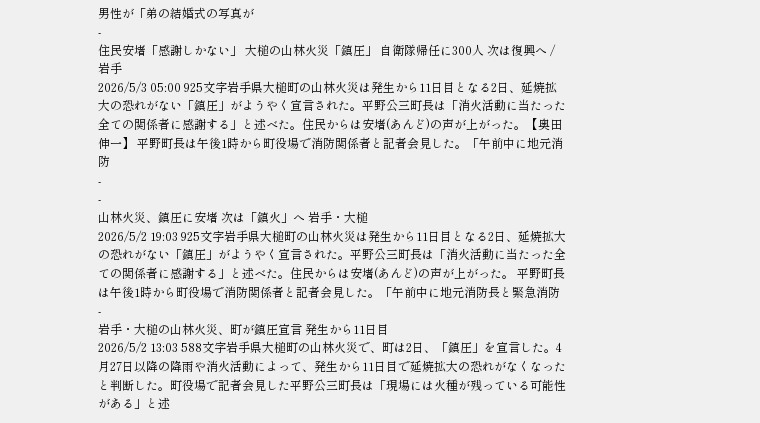男性が「弟の結婚式の写真が
-
住民安堵「感謝しかない」 大槌の山林火災「鎮圧」 自衛隊帰任に300人 次は復興へ /岩手
2026/5/3 05:00 925文字岩手県大槌町の山林火災は発生から11日目となる2日、延焼拡大の恐れがない「鎮圧」がようやく宣言された。平野公三町長は「消火活動に当たった全ての関係者に感謝する」と述べた。住民からは安堵(あんど)の声が上がった。【奥田伸一】 平野町長は午後1時から町役場で消防関係者と記者会見した。「午前中に地元消防
-
-
山林火災、鎮圧に安堵 次は「鎮火」へ 岩手・大槌
2026/5/2 19:03 925文字岩手県大槌町の山林火災は発生から11日目となる2日、延焼拡大の恐れがない「鎮圧」がようやく宣言された。平野公三町長は「消火活動に当たった全ての関係者に感謝する」と述べた。住民からは安堵(あんど)の声が上がった。 平野町長は午後1時から町役場で消防関係者と記者会見した。「午前中に地元消防長と緊急消防
-
岩手・大槌の山林火災、町が鎮圧宣言 発生から11日目
2026/5/2 13:03 588文字岩手県大槌町の山林火災で、町は2日、「鎮圧」を宣言した。4月27日以降の降雨や消火活動によって、発生から11日目で延焼拡大の恐れがなくなったと判断した。町役場で記者会見した平野公三町長は「現場には火種が残っている可能性がある」と述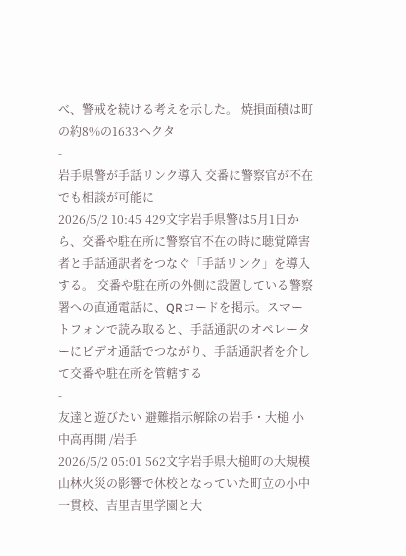べ、警戒を続ける考えを示した。 焼損面積は町の約8%の1633ヘクタ
-
岩手県警が手話リンク導入 交番に警察官が不在でも相談が可能に
2026/5/2 10:45 429文字岩手県警は5月1日から、交番や駐在所に警察官不在の時に聴覚障害者と手話通訳者をつなぐ「手話リンク」を導入する。 交番や駐在所の外側に設置している警察署への直通電話に、QRコードを掲示。スマートフォンで読み取ると、手話通訳のオペレーターにビデオ通話でつながり、手話通訳者を介して交番や駐在所を管轄する
-
友達と遊びたい 避難指示解除の岩手・大槌 小中高再開 /岩手
2026/5/2 05:01 562文字岩手県大槌町の大規模山林火災の影響で休校となっていた町立の小中一貫校、吉里吉里学園と大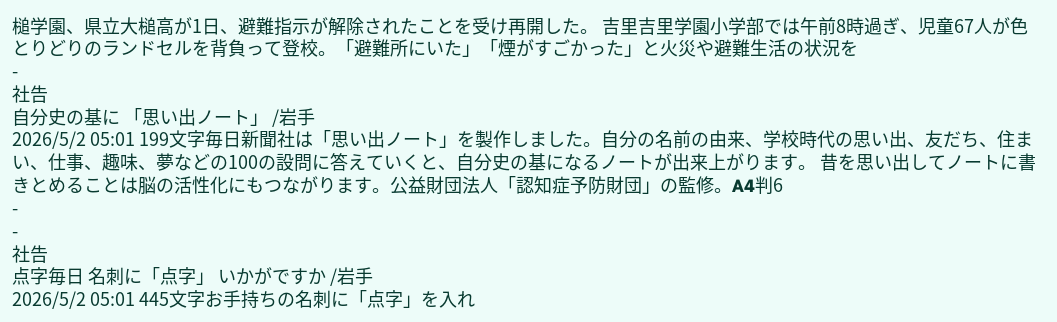槌学園、県立大槌高が1日、避難指示が解除されたことを受け再開した。 吉里吉里学園小学部では午前8時過ぎ、児童67人が色とりどりのランドセルを背負って登校。「避難所にいた」「煙がすごかった」と火災や避難生活の状況を
-
社告
自分史の基に 「思い出ノート」 /岩手
2026/5/2 05:01 199文字毎日新聞社は「思い出ノート」を製作しました。自分の名前の由来、学校時代の思い出、友だち、住まい、仕事、趣味、夢などの100の設問に答えていくと、自分史の基になるノートが出来上がります。 昔を思い出してノートに書きとめることは脳の活性化にもつながります。公益財団法人「認知症予防財団」の監修。A4判6
-
-
社告
点字毎日 名刺に「点字」 いかがですか /岩手
2026/5/2 05:01 445文字お手持ちの名刺に「点字」を入れ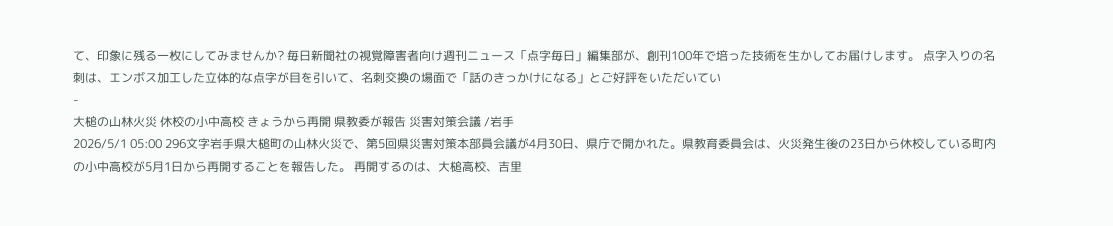て、印象に残る一枚にしてみませんか? 毎日新聞社の視覚障害者向け週刊ニュース「点字毎日」編集部が、創刊100年で培った技術を生かしてお届けします。 点字入りの名刺は、エンボス加工した立体的な点字が目を引いて、名刺交換の場面で「話のきっかけになる」とご好評をいただいてい
-
大槌の山林火災 休校の小中高校 きょうから再開 県教委が報告 災害対策会議 /岩手
2026/5/1 05:00 296文字岩手県大槌町の山林火災で、第5回県災害対策本部員会議が4月30日、県庁で開かれた。県教育委員会は、火災発生後の23日から休校している町内の小中高校が5月1日から再開することを報告した。 再開するのは、大槌高校、吉里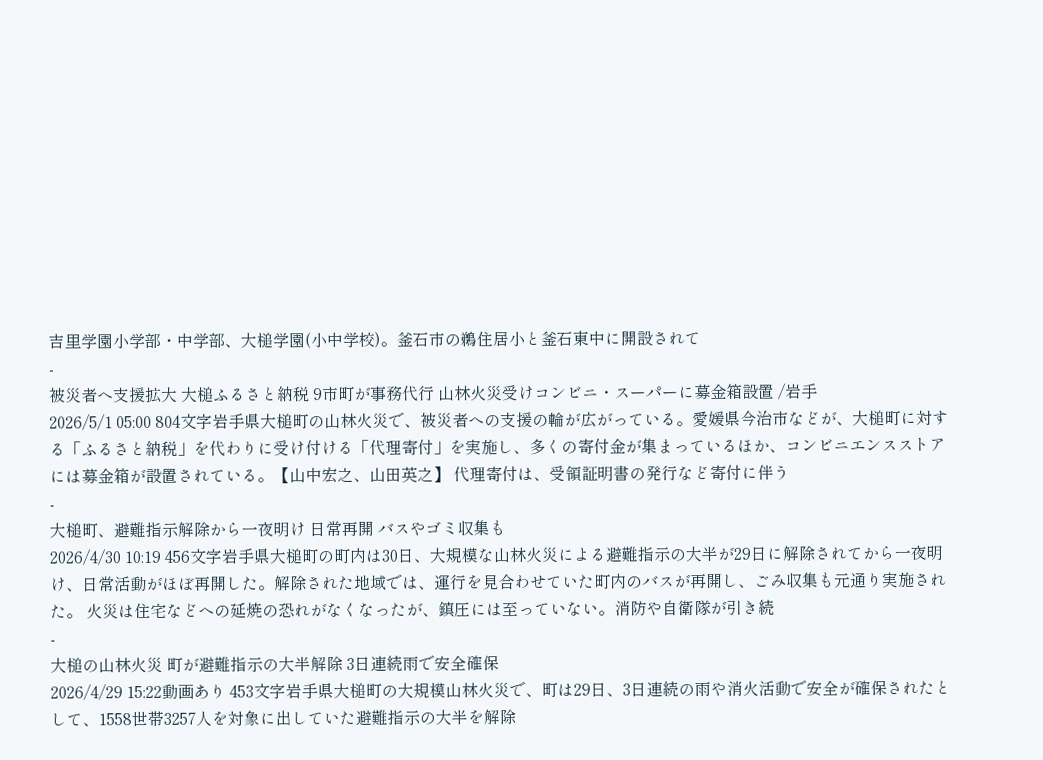吉里学園小学部・中学部、大槌学園(小中学校)。釜石市の鵜住居小と釜石東中に開設されて
-
被災者へ支援拡大 大槌ふるさと納税 9市町が事務代行 山林火災受けコンビニ・スーパーに募金箱設置 /岩手
2026/5/1 05:00 804文字岩手県大槌町の山林火災で、被災者への支援の輪が広がっている。愛媛県今治市などが、大槌町に対する「ふるさと納税」を代わりに受け付ける「代理寄付」を実施し、多くの寄付金が集まっているほか、コンビニエンスストアには募金箱が設置されている。【山中宏之、山田英之】 代理寄付は、受領証明書の発行など寄付に伴う
-
大槌町、避難指示解除から一夜明け 日常再開 バスやゴミ収集も
2026/4/30 10:19 456文字岩手県大槌町の町内は30日、大規模な山林火災による避難指示の大半が29日に解除されてから一夜明け、日常活動がほぼ再開した。解除された地域では、運行を見合わせていた町内のバスが再開し、ごみ収集も元通り実施された。 火災は住宅などへの延焼の恐れがなくなったが、鎮圧には至っていない。消防や自衛隊が引き続
-
大槌の山林火災 町が避難指示の大半解除 3日連続雨で安全確保
2026/4/29 15:22動画あり 453文字岩手県大槌町の大規模山林火災で、町は29日、3日連続の雨や消火活動で安全が確保されたとして、1558世帯3257人を対象に出していた避難指示の大半を解除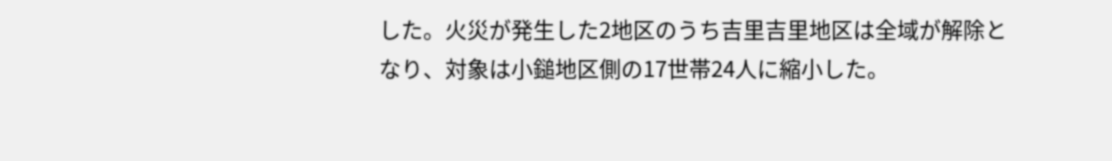した。火災が発生した2地区のうち吉里吉里地区は全域が解除となり、対象は小鎚地区側の17世帯24人に縮小した。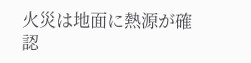火災は地面に熱源が確認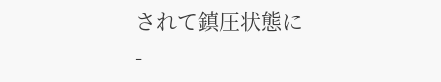されて鎮圧状態に
-